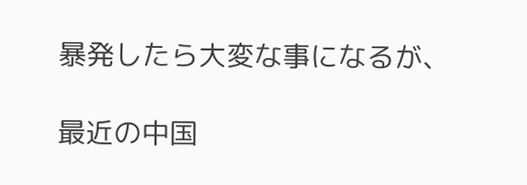暴発したら大変な事になるが、

最近の中国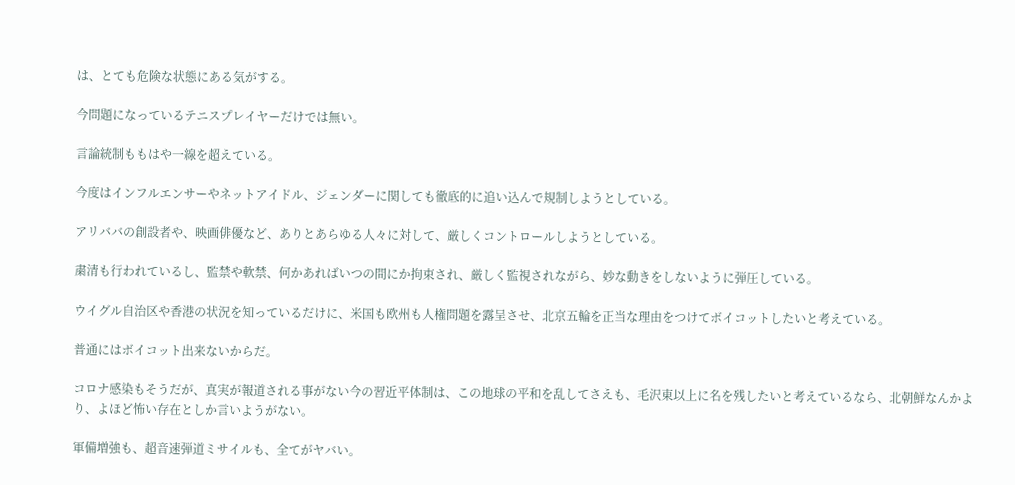は、とても危険な状態にある気がする。

今問題になっているテニスプレイヤーだけでは無い。

言論統制ももはや一線を超えている。

今度はインフルエンサーやネットアイドル、ジェンダーに関しても徹底的に追い込んで規制しようとしている。

アリババの創設者や、映画俳優など、ありとあらゆる人々に対して、厳しくコントロールしようとしている。

粛清も行われているし、監禁や軟禁、何かあればいつの間にか拘束され、厳しく監視されながら、妙な動きをしないように弾圧している。

ウイグル自治区や香港の状況を知っているだけに、米国も欧州も人権問題を露呈させ、北京五輪を正当な理由をつけてボイコットしたいと考えている。

普通にはボイコット出来ないからだ。

コロナ感染もそうだが、真実が報道される事がない今の習近平体制は、この地球の平和を乱してさえも、毛沢東以上に名を残したいと考えているなら、北朝鮮なんかより、よほど怖い存在としか言いようがない。

軍備増強も、超音速弾道ミサイルも、全てがヤバい。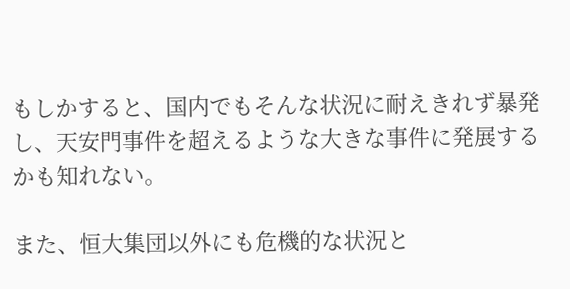もしかすると、国内でもそんな状況に耐えきれず暴発し、天安門事件を超えるような大きな事件に発展するかも知れない。

また、恒大集団以外にも危機的な状況と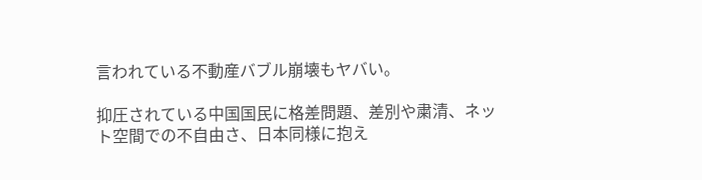言われている不動産バブル崩壊もヤバい。

抑圧されている中国国民に格差問題、差別や粛清、ネット空間での不自由さ、日本同様に抱え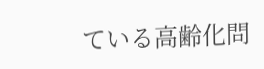ている高齢化問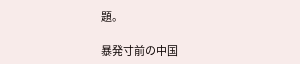題。

暴発寸前の中国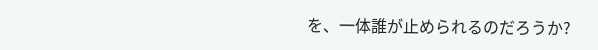を、一体誰が止められるのだろうか?